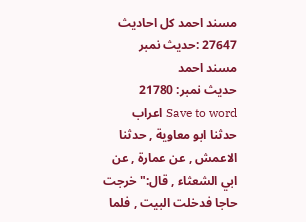مسند احمد کل احادیث 27647 :حدیث نمبر
مسند احمد
حدیث نمبر: 21780
Save to word اعراب
حدثنا ابو معاوية , حدثنا الاعمش , عن عمارة , عن ابي الشعثاء , قال:" خرجت حاجا فدخلت البيت , فلما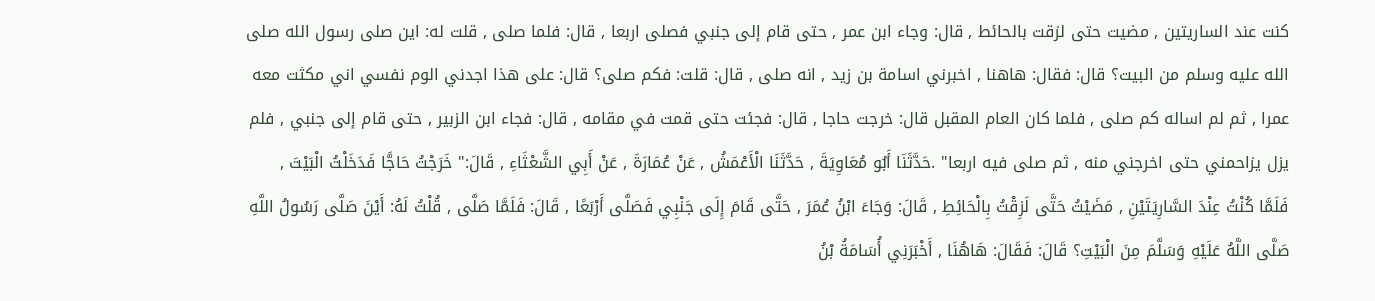كنت عند الساريتين , مضيت حتى لزقت بالحائط , قال: وجاء ابن عمر , حتى قام إلى جنبي فصلى اربعا , قال: فلما صلى , قلت له: اين صلى رسول الله صلى الله عليه وسلم من البيت؟ قال: فقال: هاهنا , اخبرني اسامة بن زيد , انه صلى , قال: قلت: فكم صلى؟ قال: على هذا اجدني الوم نفسي اني مكثت معه عمرا , ثم لم اساله كم صلى , فلما كان العام المقبل قال: خرجت حاجا , قال: فجئت حتى قمت في مقامه , قال: فجاء ابن الزبير , حتى قام إلى جنبي , فلم يزل يزاحمني حتى اخرجني منه , ثم صلى فيه اربعا" .حَدَّثَنَا أَبُو مُعَاوِيَةَ , حَدَّثَنَا الْأَعْمَشُ , عَنْ عُمَارَةَ , عَنْ أَبِي الشَّعْثَاءِ , قَالَ:" خَرَجْتُ حَاجًّا فَدَخَلْتُ الْبَيْتَ , فَلَمَّا كُنْتُ عِنْدَ السَّارِيَتَيْنِ , مَضَيْتُ حَتَّى لَزِقْتُ بِالْحَائِطِ , قَالَ: وَجَاءَ ابْنُ عُمَرَ , حَتَّى قَامَ إِلَى جَنْبِي فَصَلَّى أَرْبَعًا , قَالَ: فَلَمَّا صَلَّى , قُلْتُ لَهُ: أَيْنَ صَلَّى رَسُولُ اللَّهِ صَلَّى اللَّهُ عَلَيْهِ وَسَلَّمَ مِنَ الْبَيْتِ؟ قَالَ: فَقَالَ: هَاهُنَا , أَخْبَرَنِي أُسَامَةُ بْنُ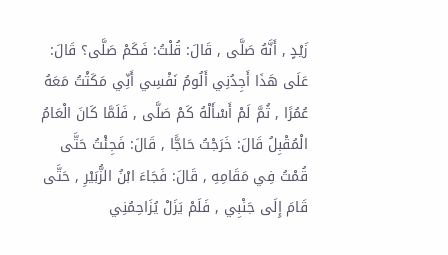زَيْدٍ , أَنَّهُ صَلَّى , قَالَ: قُلْتُ: فَكَمْ صَلَّى؟ قَالَ: عَلَى هَذَا أَجِدُنِي أَلُومُ نَفْسِي أَنِّي مَكَثْتُ مَعَهُ عُمُرًا , ثُمَّ لَمْ أَسْأَلْهُ كَمْ صَلَّى , فَلَمَّا كَانَ الْعَامُ الْمُقْبِلُ قَالَ: خَرَجْتُ حَاجًّا , قَالَ: فَجِئْتُ حَتَّى قُمْتُ فِي مَقَامِهِ , قَالَ: فَجَاءَ ابْنُ الزُّبَيْرِ , حَتَّى قَامَ إِلَى جَنْبِي , فَلَمْ يَزَلْ يُزَاحِمُنِي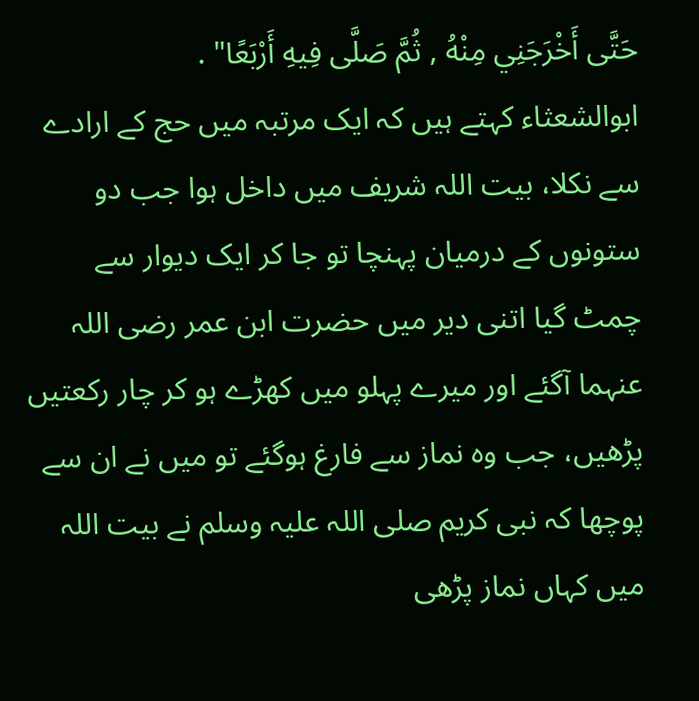حَتَّى أَخْرَجَنِي مِنْهُ , ثُمَّ صَلَّى فِيهِ أَرْبَعًا" .
ابوالشعثاء کہتے ہیں کہ ایک مرتبہ میں حج کے ارادے سے نکلا، بیت اللہ شریف میں داخل ہوا جب دو ستونوں کے درمیان پہنچا تو جا کر ایک دیوار سے چمٹ گیا اتنی دیر میں حضرت ابن عمر رضی اللہ عنہما آگئے اور میرے پہلو میں کھڑے ہو کر چار رکعتیں پڑھیں، جب وہ نماز سے فارغ ہوگئے تو میں نے ان سے پوچھا کہ نبی کریم صلی اللہ علیہ وسلم نے بیت اللہ میں کہاں نماز پڑھی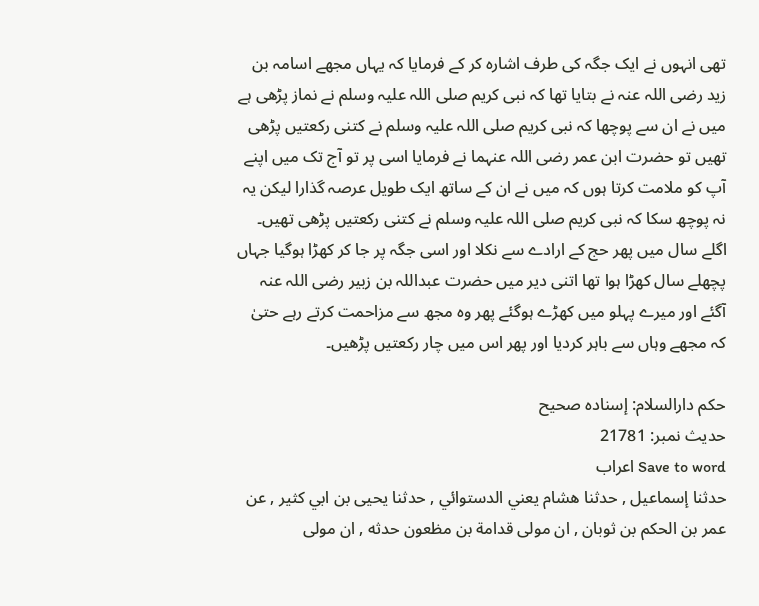تھی انہوں نے ایک جگہ کی طرف اشارہ کر کے فرمایا کہ یہاں مجھے اسامہ بن زید رضی اللہ عنہ نے بتایا تھا کہ نبی کریم صلی اللہ علیہ وسلم نے نماز پڑھی ہے میں نے ان سے پوچھا کہ نبی کریم صلی اللہ علیہ وسلم نے کتنی رکعتیں پڑھی تھیں تو حضرت ابن عمر رضی اللہ عنہما نے فرمایا اسی پر تو آج تک میں اپنے آپ کو ملامت کرتا ہوں کہ میں نے ان کے ساتھ ایک طویل عرصہ گذارا لیکن یہ نہ پوچھ سکا کہ نبی کریم صلی اللہ علیہ وسلم نے کتنی رکعتیں پڑھی تھیں۔ اگلے سال میں پھر حج کے ارادے سے نکلا اور اسی جگہ پر جا کر کھڑا ہوگیا جہاں پچھلے سال کھڑا ہوا تھا اتنی دیر میں حضرت عبداللہ بن زبیر رضی اللہ عنہ آگئے اور میرے پہلو میں کھڑے ہوگئے پھر وہ مجھ سے مزاحمت کرتے رہے حتیٰ کہ مجھے وہاں سے باہر کردیا اور پھر اس میں چار رکعتیں پڑھیں۔

حكم دارالسلام: إسناده صحيح
حدیث نمبر: 21781
Save to word اعراب
حدثنا إسماعيل , حدثنا هشام يعني الدستوائي , حدثنا يحيى بن ابي كثير , عن عمر بن الحكم بن ثوبان , ان مولى قدامة بن مظعون حدثه , ان مولى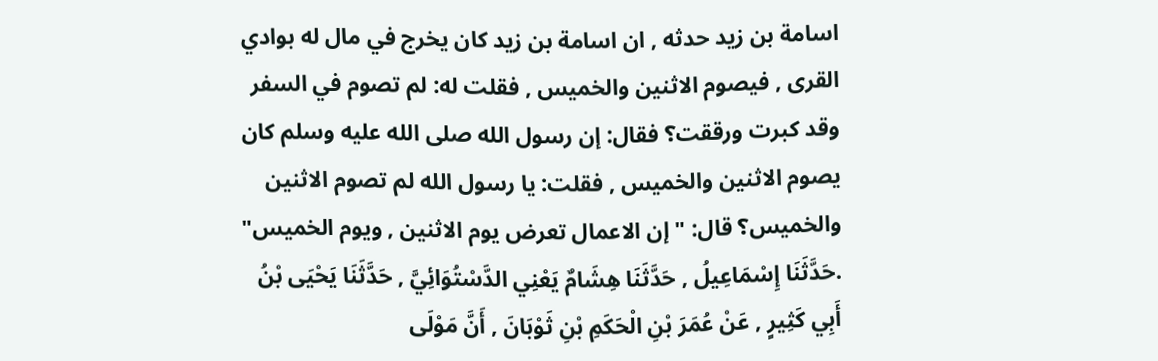اسامة بن زيد حدثه , ان اسامة بن زيد كان يخرج في مال له بوادي القرى , فيصوم الاثنين والخميس , فقلت له: لم تصوم في السفر وقد كبرت ورققت؟ فقال: إن رسول الله صلى الله عليه وسلم كان يصوم الاثنين والخميس , فقلت: يا رسول الله لم تصوم الاثنين والخميس؟ قال: " إن الاعمال تعرض يوم الاثنين , ويوم الخميس" .حَدَّثَنَا إِسْمَاعِيلُ , حَدَّثَنَا هِشَامٌ يَعْنِي الدَّسْتُوَائِيَّ , حَدَّثَنَا يَحْيَى بْنُ أَبِي كَثِيرٍ , عَنْ عُمَرَ بْنِ الْحَكَمِ بْنِ ثَوْبَانَ , أَنَّ مَوْلَى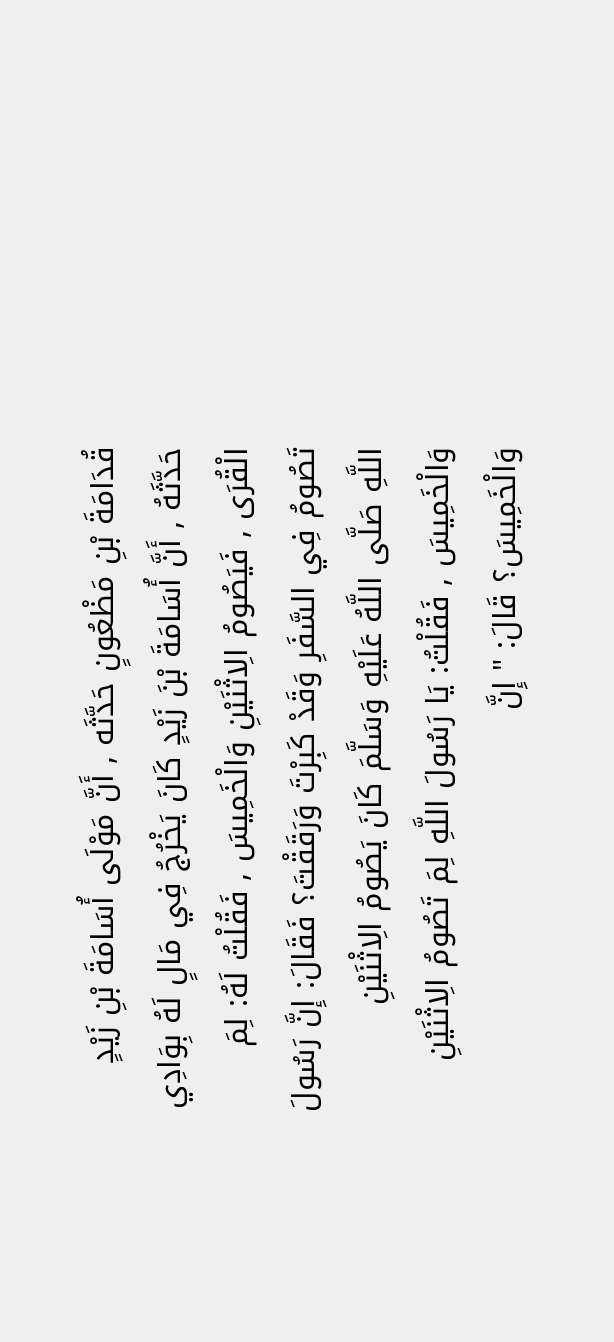قُدَامَةَ بْنِ مَظْعُونٍ حَدَّثَه , أَنَّ مَوْلَى أُسَامَةَ بْنِ زَيْدٍ حَدَّثَهُ , أَنَّ أُسَامَةَ بْنَ زَيْدٍ كَانَ يَخْرُجُ فِي مَالٍ لَهُ بِوَادِي الْقُرَى , فَيَصُومُ الِاثْنَيْنِ وَالْخَمِيسَ , فَقُلْتُ لَهُ: لِمَ تَصُومُ فِي السَّفَرِ وَقَدْ كَبِرْتَ وَرَقَقْتَ؟ فَقَالَ: إِنَّ رَسُولَ اللَّهِ صَلَّى اللَّهُ عَلَيْهِ وَسَلَّمَ كَانَ يَصُومُ الِاثْنَيْنِ وَالْخَمِيسَ , فَقُلْتُ: يَا رَسُولَ اللَّهِ لِمَ تَصُومُ الِاثْنَيْنِ وَالْخَمِيسَ؟ قَالَ: " إِنَّ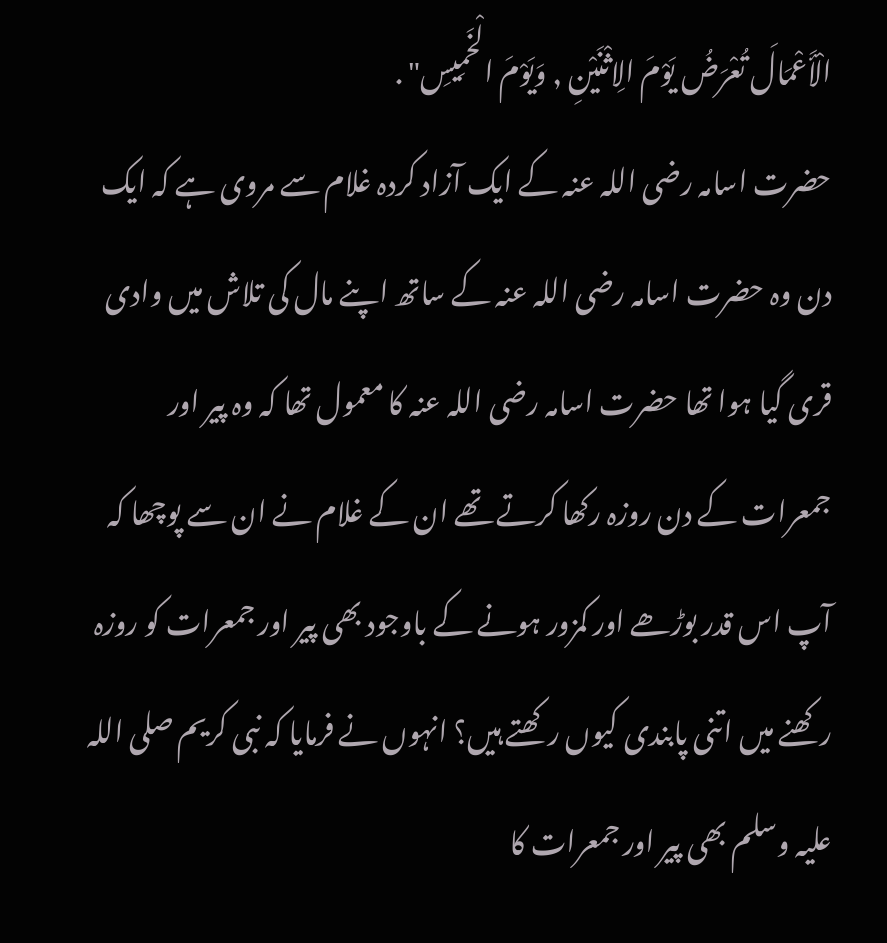الْأَعْمَالَ تُعْرَضُ يَوْمَ الِاثْنَيْنِ , وَيَوْمَ الْخَمِيسِ" .
حضرت اسامہ رضی اللہ عنہ کے ایک آزاد کردہ غلام سے مروی ہے کہ ایک دن وہ حضرت اسامہ رضی اللہ عنہ کے ساتھ اپنے مال کی تلاش میں وادی قری گیا ہوا تھا حضرت اسامہ رضی اللہ عنہ کا معمول تھا کہ وہ پیر اور جمعرات کے دن روزہ رکھا کرتے تھے ان کے غلام نے ان سے پوچھا کہ آپ اس قدر بوڑھے اور کمزور ہونے کے باوجود بھی پیر اور جمعرات کو روزہ رکھنے میں اتنی پابندی کیوں رکھتے ہیں؟ انہوں نے فرمایا کہ نبی کریم صلی اللہ علیہ وسلم بھی پیر اور جمعرات کا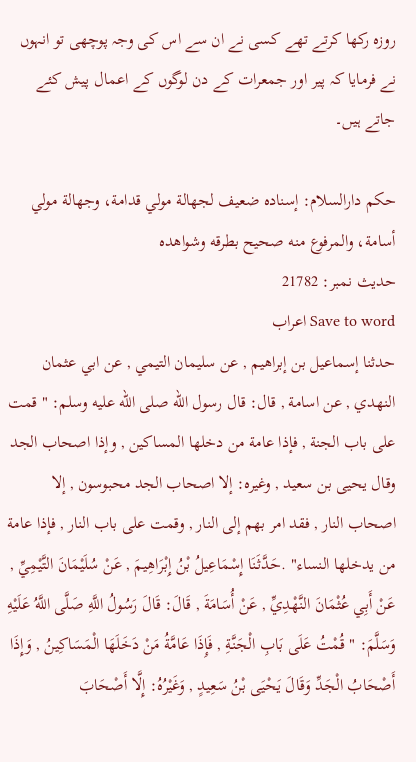روزہ رکھا کرتے تھے کسی نے ان سے اس کی وجہ پوچھی تو انہوں نے فرمایا کہ پیر اور جمعرات کے دن لوگوں کے اعمال پیش کئے جاتے ہیں۔

حكم دارالسلام: إسناده ضعيف لجهالة مولي قدامة، وجهالة مولي أسامة، والمرفوع منه صحيح بطرقه وشواهده
حدیث نمبر: 21782
Save to word اعراب
حدثنا إسماعيل بن إبراهيم , عن سليمان التيمي , عن ابي عثمان النهدي , عن اسامة , قال: قال رسول الله صلى الله عليه وسلم: " قمت على باب الجنة , فإذا عامة من دخلها المساكين , وإذا اصحاب الجد وقال يحيى بن سعيد , وغيره: إلا اصحاب الجد محبوسون , إلا اصحاب النار , فقد امر بهم إلى النار , وقمت على باب النار , فإذا عامة من يدخلها النساء" .حَدَّثَنَا إِسْمَاعِيلُ بْنُ إِبْرَاهِيمَ , عَنْ سُلَيْمَانَ التَّيْمِيِّ , عَنْ أَبِي عُثْمَانَ النَّهْدِيِّ , عَنْ أُسَامَةَ , قَالَ: قَالَ رَسُولُ اللَّهِ صَلَّى اللَّهُ عَلَيْهِ وَسَلَّمَ: " قُمْتُ عَلَى بَابِ الْجَنَّةِ , فَإِذَا عَامَّةُ مَنْ دَخَلَهَا الْمَسَاكِينُ , وَإِذَا أَصْحَابُ الْجَدِّ وَقَالَ يَحْيَى بْنُ سَعِيدٍ , وَغَيْرُهُ: إِلَّا أَصْحَابَ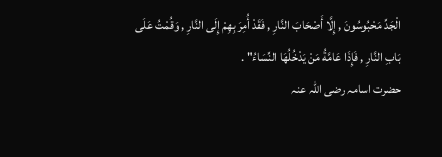الْجَدِّ مَحْبُوسُونَ , إِلَّا أَصْحَابَ النَّارِ , فَقَدْ أُمِرَ بِهِمْ إِلَى النَّارِ , وَقُمْتُ عَلَى بَابِ النَّارِ , فَإِذَا عَامَّةُ مَنْ يَدْخُلُهَا النِّسَاءُ" .
حضرت اسامہ رضی اللہ عنہ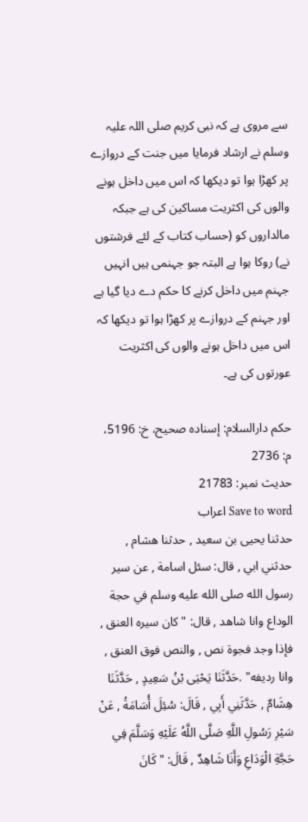سے مروی ہے کہ نبی کریم صلی اللہ علیہ وسلم نے ارشاد فرمایا میں جنت کے دروازے پر کھڑا ہوا تو دیکھا کہ اس میں داخل ہونے والوں کی اکثریت مساکین کی ہے جبکہ مالداروں کو (حساب کتاب کے لئے فرشتوں نے) روکا ہوا ہے البتہ جو جہنمی ہیں انہیں جہنم میں داخل کرنے کا حکم دے دیا گیا ہے اور جہنم کے دروازے پر کھڑا ہوا تو دیکھا کہ اس میں داخل ہونے والوں کی اکثریت عورتوں کی ہے۔

حكم دارالسلام: إسناده صحيح، خ: 5196، م: 2736
حدیث نمبر: 21783
Save to word اعراب
حدثنا يحيى بن سعيد , حدثنا هشام , حدثني ابي , قال: سئل اسامة , عن سير رسول الله صلى الله عليه وسلم في حجة الوداع وانا شاهد , قال: " كان سيره العنق , فإذا وجد فجوة نص , والنص فوق العنق , وانا رديفه" .حَدَّثَنَا يَحْيَى بْنُ سَعِيدٍ , حَدَّثَنَا هِشَامٌ , حَدَّثَنِي أَبِي , قَالَ: سُئِلَ أُسَامَةُ , عَنْ سَيْرِ رَسُولِ اللَّهِ صَلَّى اللَّهُ عَلَيْهِ وَسَلَّمَ فِي حَجَّةِ الْوَدَاعِ وَأَنَا شَاهِدٌ , قَالَ: " كَانَ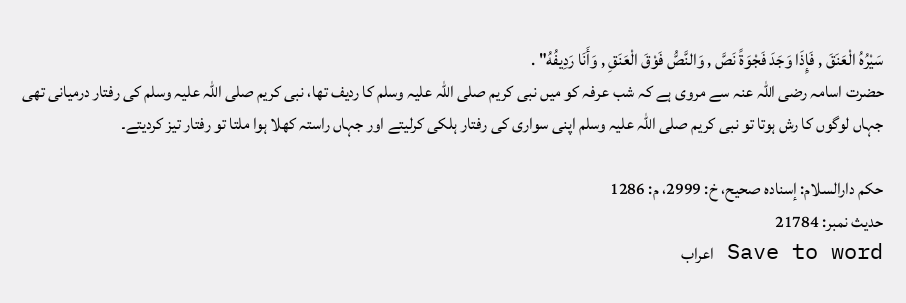سَيْرُهُ الْعَنَقَ , فَإِذَا وَجَدَ فَجْوَةً نَصَّ , وَالنَّصُّ فَوْقَ الْعَنَقِ , وَأَنَا رَدِيفُهُ" .
حضرت اسامہ رضی اللہ عنہ سے مروی ہے کہ شب عرفہ کو میں نبی کریم صلی اللہ علیہ وسلم کا ردیف تھا، نبی کریم صلی اللہ علیہ وسلم کی رفتار درمیانی تھی جہاں لوگوں کا رش ہوتا تو نبی کریم صلی اللہ علیہ وسلم اپنی سواری کی رفتار ہلکی کرلیتے اور جہاں راستہ کھلا ہوا ملتا تو رفتار تیز کردیتے۔

حكم دارالسلام: إسناده صحيح، خ: 2999، م: 1286
حدیث نمبر: 21784
Save to word اعراب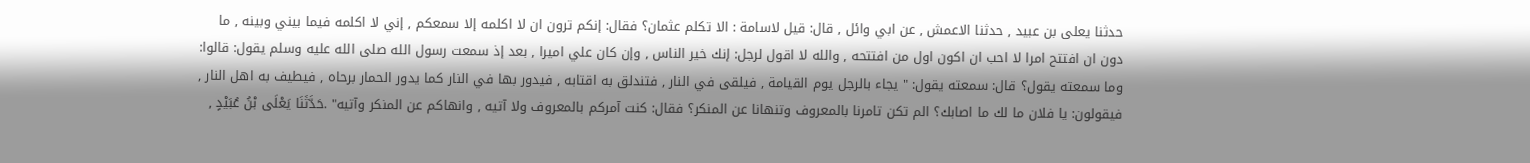حدثنا يعلى بن عبيد , حدثنا الاعمش , عن ابي وائل , قال: قيل لاسامة : الا تكلم عثمان؟ فقال: إنكم ترون ان لا اكلمه إلا سمعكم , إني لا اكلمه فيما بيني وبينه , ما دون ان افتتح امرا لا احب ان اكون اول من افتتحه , والله لا اقول لرجل: إنك خير الناس , وإن كان علي اميرا , بعد إذ سمعت رسول الله صلى الله عليه وسلم يقول: قالوا: وما سمعته يقول؟ قال: سمعته يقول: " يجاء بالرجل يوم القيامة , فيلقى في النار , فتندلق به اقتابه , فيدور بها في النار كما يدور الحمار برحاه , فيطيف به اهل النار , فيقولون: يا فلان ما لك ما اصابك؟ الم تكن تامرنا بالمعروف وتنهانا عن المنكر؟ فقال: كنت آمركم بالمعروف ولا آتيه , وانهاكم عن المنكر وآتيه" .حَدَّثَنَا يَعْلَى بْنُ عُبَيْدٍ ,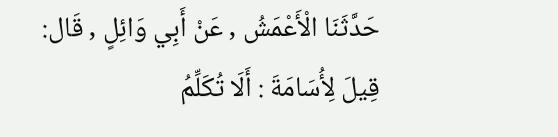حَدَّثَنَا الْأَعْمَشُ , عَنْ أَبِي وَائِلٍ , قَال: قِيلَ لِأُسَامَةَ : أَلَا تُكَلِّمُ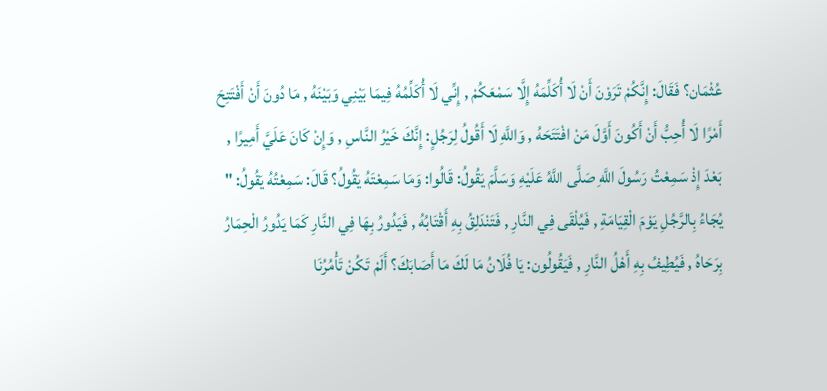عُثْمَان؟ فَقَالَ: إِنَّكُمْ تَرَوْنَ أَنْ لَا أُكَلِّمَهُ إِلَّا سَمْعَكُمْ , إِنِّي لَا أُكَلِّمُهُ فِيمَا بَيْنِي وَبَيْنَهُ , مَا دُونَ أَنْ أَفْتَتِحَ أَمْرًا لَا أُحِبُّ أَنْ أَكُونَ أَوَّلَ مَنْ افْتَتَحَهُ , وَاللَّهِ لَا أَقُولُ لِرَجُلٍ: إِنَّكَ خَيْرُ النَّاسِ , وَإِنْ كَانَ عَلَيَّ أَمِيرًا , بَعْدَ إِذْ سَمِعْتُ رَسُولَ اللَّهِ صَلَّى اللَّهُ عَلَيْهِ وَسَلَّمَ يَقُولُ: قَالُوا: وَمَا سَمِعْتَهُ يَقُولُ؟ قَالَ: سَمِعْتُهُ يَقُولُ: " يُجَاءُ بِالرَّجُلِ يَوْمَ الْقِيَامَةِ , فَيُلْقَى فِي النَّارِ , فَتَنْدَلِقُ بِهِ أَقْتَابُهُ , فَيَدُورُ بِهَا فِي النَّارِ كَمَا يَدُورُ الْحِمَارُ بِرَحَاهُ , فَيُطِيفُ بِهِ أَهْلُ النَّارِ , فَيَقُولُون: يَا فُلَانُ مَا لَكَ مَا أَصَابَكَ؟ أَلَمْ تَكُنْ تَأْمُرُنَا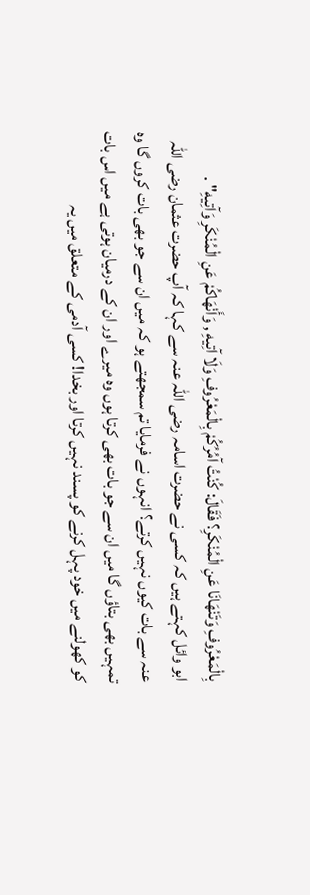بِالْمَعْرُوفِ وَتَنْهَانَا عَنِ الْمُنْكَرِ؟ فَقَالَ: كُنْتُ آمُرُكُمْ بِالْمَعْرُوفِ وَلَا آتِيهِ , وَأَنْهَاكُمْ عَنِ الْمُنْكَرِ وَآتِيهِ" .
ابو وائل کہتے ہیں کہ کسی نے حضرت اسامہ رضی اللہ عنہ سے کہا کہ آپ حضرت عثمان رضی اللہ عنہ سے بات کیوں نہیں کرتے؟ انہوں نے فرمایا تم سمجھتے ہو کہ میں ان سے جو بھی بات کروں گا وہ تمہیں بھی بتاؤں گا میں ان سے جو بات بھی کرتا ہوں وہ میرے اور ان کے درمیان ہوتی ہے میں اس بات کو کھولنے میں خود پہل کرنے کو پسند نہیں کرتا اور بخدا! کسی آدمی کے متعلق میں یہ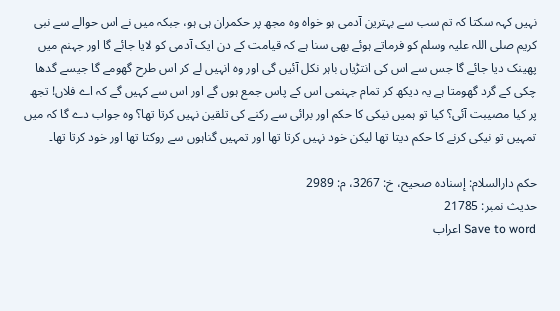نہیں کہہ سکتا کہ تم سب سے بہترین آدمی ہو خواہ وہ مجھ پر حکمران ہی ہو، جبکہ میں نے اس حوالے سے نبی کریم صلی اللہ علیہ وسلم کو فرماتے ہوئے بھی سنا ہے کہ قیامت کے دن ایک آدمی کو لایا جائے گا اور جہنم میں پھینک دیا جائے گا جس سے اس کی انتڑیاں باہر نکل آئیں گی اور وہ انہیں لے کر اس طرح گھومے گا جیسے گدھا چکی کے گرد گھومتا ہے یہ دیکھ کر تمام جہنمی اس کے پاس جمع ہوں گے اور اس سے کہیں گے کہ اے فلاں! تجھ پر کیا مصیبت آئی؟ کیا تو ہمیں نیکی کا حکم اور برائی سے رکنے کی تلقین نہیں کرتا تھا؟ وہ جواب دے گا کہ میں تمہیں تو نیکی کرنے کا حکم دیتا تھا لیکن خود نہیں کرتا تھا اور تمہیں گناہوں سے روکتا تھا اور خود کرتا تھا۔

حكم دارالسلام: إسناده صحيح، خ: 3267، م: 2989
حدیث نمبر: 21785
Save to word اعراب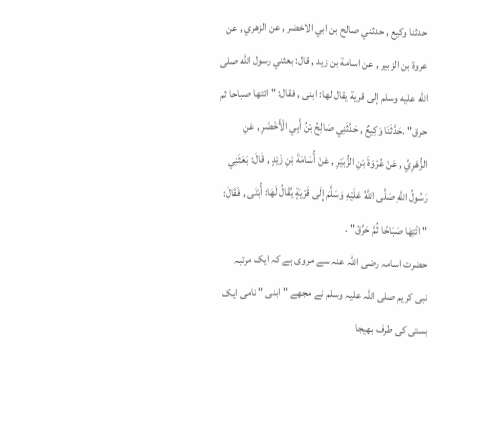حدثنا وكيع , حدثني صالح بن ابي الاخضر , عن الزهري , عن عروة بن الزبير , عن اسامة بن زيد , قال: بعثني رسول الله صلى الله عليه وسلم إلى قرية يقال لها: ابنى , فقال: " ائتها صباحا ثم حرق" .حَدَّثَنَا وَكِيعٌ , حَدَّثَنِي صَالِحُ بْنُ أَبِي الْأَخْضَرِ , عَنِ الزُّهْرِيِّ , عَنْ عُرْوَةَ بْنِ الزُّبَيْرِ , عَنْ أُسَامَةَ بْنِ زَيْدٍ , قَالَ: بَعَثَنِي رَسُولُ اللَّهِ صَلَّى اللَّهُ عَلَيْهِ وَسَلَّمَ إِلَى قَرْيَةٍ يُقَالُ لَهَا: أُبْنَى , فَقَالَ: " ائْتِهَا صَبَاحًا ثُمَّ حَرِّقْ" .
حضرت اسامہ رضی اللہ عنہ سے مروی ہے کہ ایک مرتبہ نبی کریم صلی اللہ علیہ وسلم نے مجھے " ابنی " نامی ایک بستی کی طرف بھیجا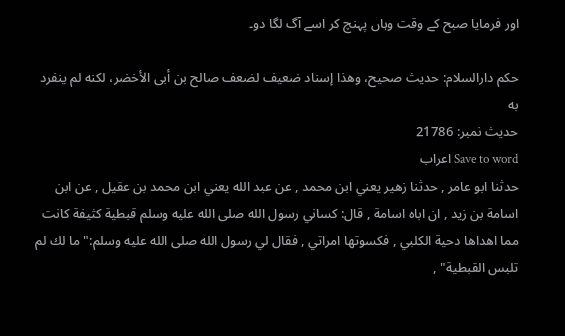اور فرمایا صبح کے وقت وہاں پہنچ کر اسے آگ لگا دو۔

حكم دارالسلام: حديث صحيح، وهذا إسناد ضعيف لضعف صالح بن أبى الأخضر، لكنه لم ينفرد به
حدیث نمبر: 21786
Save to word اعراب
حدثنا ابو عامر , حدثنا زهير يعني ابن محمد , عن عبد الله يعني ابن محمد بن عقيل , عن ابن اسامة بن زيد , ان اباه اسامة , قال: كساني رسول الله صلى الله عليه وسلم قبطية كثيفة كانت مما اهداها دحية الكلبي , فكسوتها امراتي , فقال لي رسول الله صلى الله عليه وسلم:" ما لك لم تلبس القبطية" ,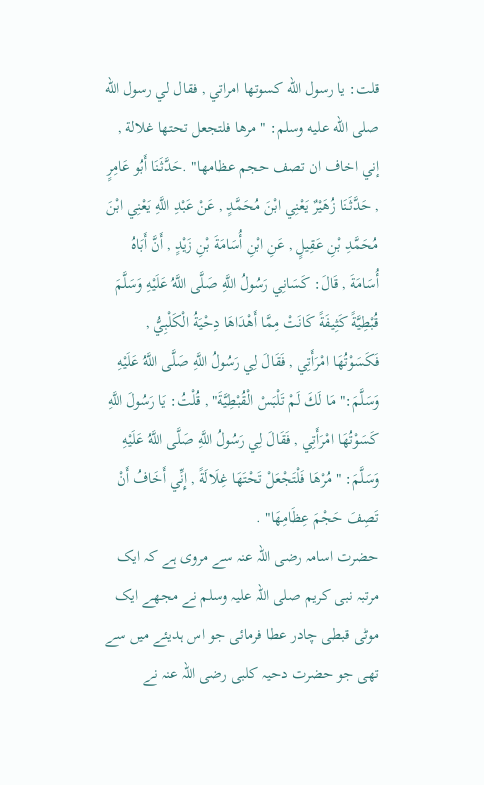قلت: يا رسول الله كسوتها امراتي , فقال لي رسول الله صلى الله عليه وسلم: " مرها فلتجعل تحتها غلالة , إني اخاف ان تصف حجم عظامها" .حَدَّثَنَا أَبُو عَامِرٍ , حَدَّثَنَا زُهَيْرٌ يَعْنِي ابْنَ مُحَمَّدٍ , عَنْ عَبْدِ اللَّهِ يَعْنِي ابْنَ مُحَمَّدِ بْنِ عَقِيلٍ , عَنِ ابْنِ أُسَامَةَ بْنِ زَيْدٍ , أَنَّ أَبَاهُ أُسَامَةَ , قَالَ: كَسَانِي رَسُولُ اللَّهِ صَلَّى اللَّهُ عَلَيْهِ وَسَلَّمَ قُبْطِيَّةً كَثِيفَةً كَانَتْ مِمَّا أَهْدَاهَا دِحْيَةُ الْكَلْبِيُّ , فَكَسَوْتُهَا امْرَأَتِي , فَقَالَ لِي رَسُولُ اللَّهِ صَلَّى اللَّهُ عَلَيْهِ وَسَلَّمَ:" مَا لَكَ لَمْ تَلْبَسْ الْقُبْطِيَّةَ" , قُلْتُ: يَا رَسُولَ اللَّهِ كَسَوْتُهَا امْرَأَتِي , فَقَالَ لِي رَسُولُ اللَّهِ صَلَّى اللَّهُ عَلَيْهِ وَسَلَّمَ: " مُرْهَا فَلْتَجْعَلْ تَحْتَهَا غِلَالَةً , إِنِّي أَخَافُ أَنْ تَصِفَ حَجْمَ عِظَامِهَا" .
حضرت اسامہ رضی اللہ عنہ سے مروی ہے کہ ایک مرتبہ نبی کریم صلی اللہ علیہ وسلم نے مجھے ایک موٹی قبطی چادر عطا فرمائی جو اس ہدیئے میں سے تھی جو حضرت دحیہ کلبی رضی اللہ عنہ نے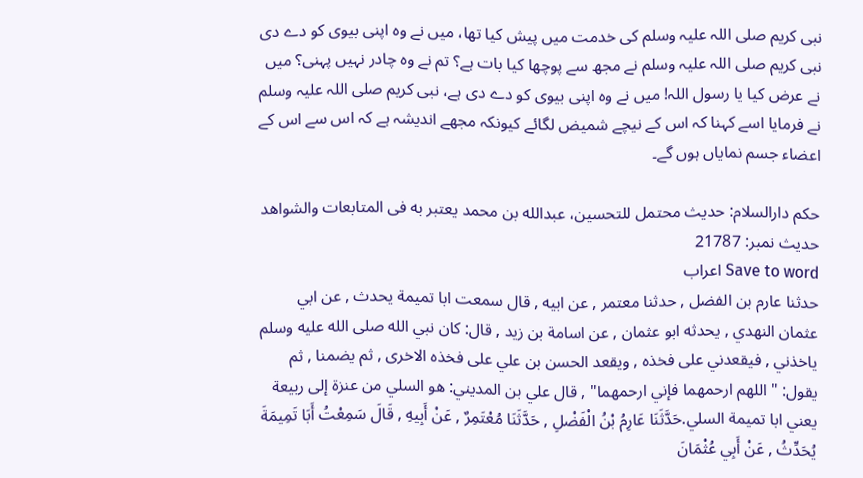نبی کریم صلی اللہ علیہ وسلم کی خدمت میں پیش کیا تھا، میں نے وہ اپنی بیوی کو دے دی نبی کریم صلی اللہ علیہ وسلم نے مجھ سے پوچھا کیا بات ہے؟ تم نے وہ چادر نہیں پہنی؟ میں نے عرض کیا یا رسول اللہ! میں نے وہ اپنی بیوی کو دے دی ہے، نبی کریم صلی اللہ علیہ وسلم نے فرمایا اسے کہنا کہ اس کے نیچے شمیض لگائے کیونکہ مجھے اندیشہ ہے کہ اس سے اس کے اعضاء جسم نمایاں ہوں گے۔

حكم دارالسلام: حديث محتمل للتحسين، عبدالله بن محمد يعتبر به فى المتابعات والشواهد
حدیث نمبر: 21787
Save to word اعراب
حدثنا عارم بن الفضل , حدثنا معتمر , عن ابيه , قال سمعت ابا تميمة يحدث , عن ابي عثمان النهدي , يحدثه ابو عثمان , عن اسامة بن زيد , قال: كان نبي الله صلى الله عليه وسلم ياخذني , فيقعدني على فخذه , ويقعد الحسن بن علي على فخذه الاخرى , ثم يضمنا , ثم يقول: " اللهم ارحمهما فإني ارحمهما" , قال علي بن المديني: هو السلي من عنزة إلى ربيعة يعني ابا تميمة السلي.حَدَّثَنَا عَارِمُ بْنُ الْفَضْلِ , حَدَّثَنَا مُعْتَمِرٌ , عَنْ أَبِيهِ , قَالَ سَمِعْتُ أَبَا تَمِيمَةَ يُحَدِّثُ , عَنْ أَبِي عُثْمَانَ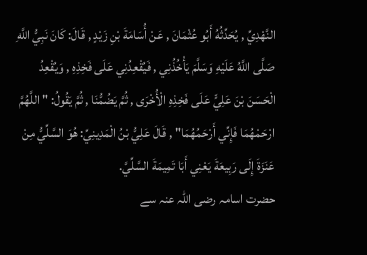النَّهْدِيِّ , يُحَدِّثُهُ أَبُو عُثْمَانَ , عَنْ أُسَامَةَ بْنِ زَيْدٍ , قَالَ: كَانَ نَبِيُّ اللَّهِ صَلَّى اللَّهُ عَلَيْهِ وَسَلَّمَ يَأْخُذُنِي , فَيُقْعِدُنِي عَلَى فَخِذِهِ , وَيُقْعِدُ الْحَسَنَ بْنَ عَلِيٍّ عَلَى فَخِذِهِ الْأُخْرَى , ثُمَّ يَضُمُّنَا , ثُمَّ يَقُولُ: " اللَّهُمَّ ارْحَمْهُمَا فَإِنِّي أَرْحَمُهُمَا" , قَالَ عَلِيُّ بْنُ الْمَدِينِيِّ: هُوَ السَّلِّيُّ مِنْ عَنَزَةَ إِلَى رَبِيعَةَ يَعْنِي أَبَا تَمِيمَةَ السَّلِّيَّ.
حضرت اسامہ رضی اللہ عنہ سے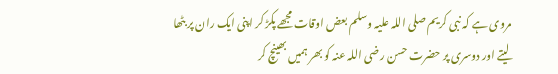مروی ہے کہ نبی کریم صلی اللہ علیہ وسلم بعض اوقات مجھے پکڑ کر اپنی ایک ران پر بٹھا لیتے اور دوسری پر حضرت حسن رضی اللہ عنہ کو بھر ہمیں بھینچ کر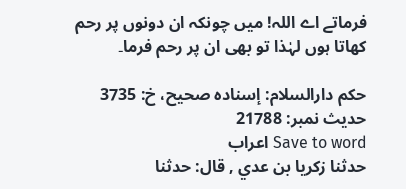فرماتے اے اللہ! میں چونکہ ان دونوں پر رحم کھاتا ہوں لہٰذا تو بھی ان پر رحم فرما۔

حكم دارالسلام: إسناده صحيح، خ: 3735
حدیث نمبر: 21788
Save to word اعراب
حدثنا زكريا بن عدي , قال: حدثنا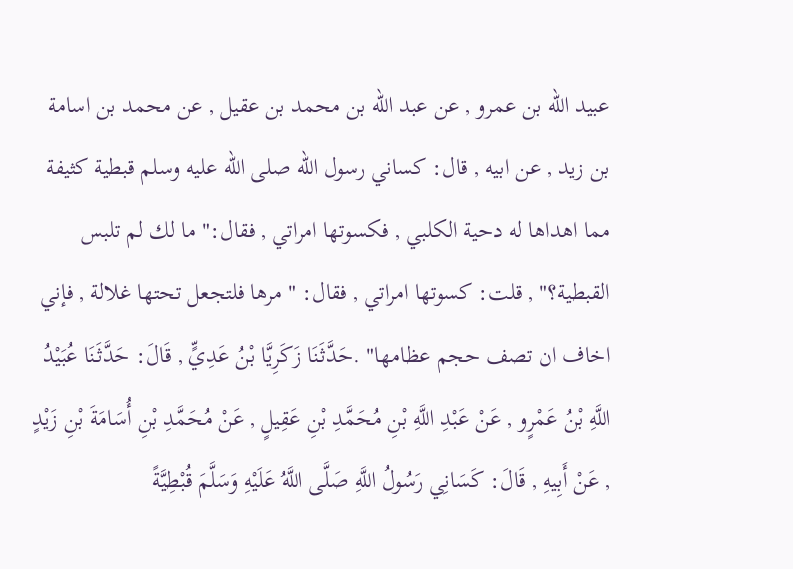عبيد الله بن عمرو , عن عبد الله بن محمد بن عقيل , عن محمد بن اسامة بن زيد , عن ابيه , قال: كساني رسول الله صلى الله عليه وسلم قبطية كثيفة مما اهداها له دحية الكلبي , فكسوتها امراتي , فقال:" ما لك لم تلبس القبطية؟" , قلت: كسوتها امراتي , فقال: " مرها فلتجعل تحتها غلالة , فإني اخاف ان تصف حجم عظامها" .حَدَّثَنَا زَكَرِيَّا بْنُ عَدِيٍّ , قَالَ: حَدَّثَنَا عُبَيْدُ اللَّهِ بْنُ عَمْرٍو , عَنْ عَبْدِ اللَّهِ بْنِ مُحَمَّدِ بْنِ عَقِيلٍ , عَنْ مُحَمَّدِ بْنِ أُسَامَةَ بْنِ زَيْدٍ , عَنْ أَبِيهِ , قَالَ: كَسَانِي رَسُولُ اللَّهِ صَلَّى اللَّهُ عَلَيْهِ وَسَلَّمَ قُبْطِيَّةً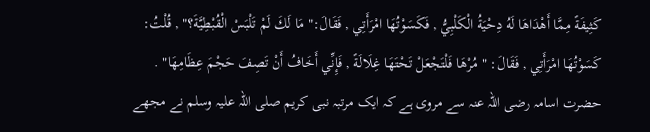كَثِيفَةً مِمَّا أَهْدَاهَا لَهُ دِحْيَةُ الْكَلْبِيُّ , فَكَسَوْتُهَا امْرَأَتِي , فَقَالَ:" مَا لَكَ لَمْ تَلْبَسْ الْقُبْطِيَّةَ؟" , قُلْتُ: كَسَوْتُهَا امْرَأَتِي , فَقَالَ: " مُرْهَا فَلْتَجْعَلْ تَحْتَهَا غِلَالَةً , فَإِنِّي أَخَافُ أَنْ تَصِفَ حَجْمَ عِظَامِهَا" .
حضرت اسامہ رضی اللہ عنہ سے مروی ہے کہ ایک مرتبہ نبی کریم صلی اللہ علیہ وسلم نے مجھے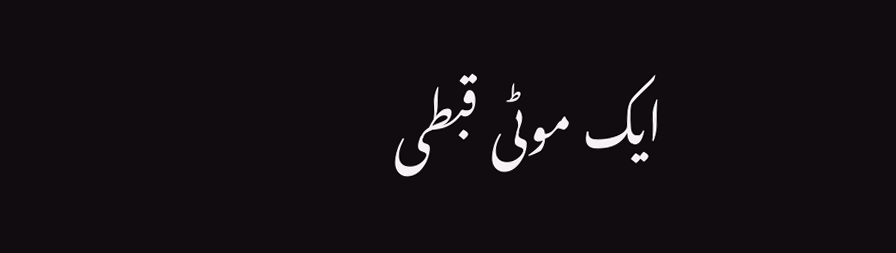ایک موٹی قبطی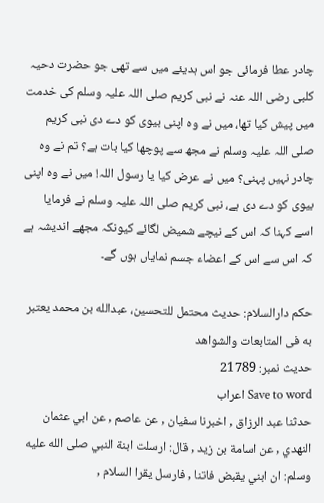چادر عطا فرمائی جو اس ہدیئے میں سے تھی جو حضرت دحیہ کلبی رضی اللہ عنہ نے نبی کریم صلی اللہ علیہ وسلم کی خدمت میں پیش کیا تھا، میں نے وہ اپنی بیوی کو دے دی نبی کریم صلی اللہ علیہ وسلم نے مجھ سے پوچھا کیا بات ہے؟ تم نے وہ چادر نہیں پہنی؟ میں نے عرض کیا یا رسول اللہ! میں نے وہ اپنی بیوی کو دے دی ہے، نبی کریم صلی اللہ علیہ وسلم نے فرمایا اسے کہنا کہ اس کے نیچے شمیض لگائے کیونکہ مجھے اندیشہ ہے کہ اس سے اس کے اعضاء جسم نمایاں ہوں گے۔

حكم دارالسلام: حديث محتمل للتحسين، عبدالله بن محمد يعتبر به فى المتابعات والشواهد
حدیث نمبر: 21789
Save to word اعراب
حدثنا عبد الرزاق , اخبرنا سفيان , عن عاصم , عن ابي عثمان النهدي , عن اسامة بن زيد , قال: ارسلت ابنة النبي صلى الله عليه وسلم: ان ابني يقبض فاتنا , فارسل يقرا السلام ,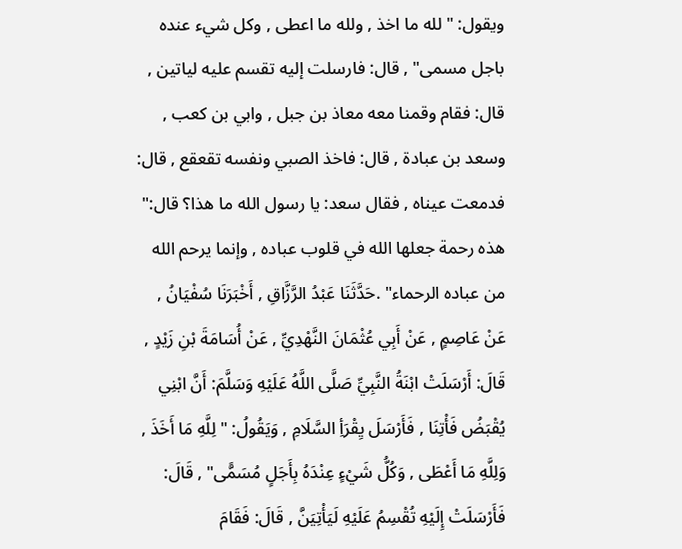ويقول: " لله ما اخذ , ولله ما اعطى , وكل شيء عنده باجل مسمى" , قال: فارسلت إليه تقسم عليه لياتين , قال: فقام وقمنا معه معاذ بن جبل , وابي بن كعب , وسعد بن عبادة , قال: فاخذ الصبي ونفسه تقعقع , قال: فدمعت عيناه , فقال سعد: يا رسول الله ما هذا؟ قال:" هذه رحمة جعلها الله في قلوب عباده , وإنما يرحم الله من عباده الرحماء" .حَدَّثَنَا عَبْدُ الرَّزَّاقِ , أَخْبَرَنَا سُفْيَانُ , عَنْ عَاصِمٍ , عَنْ أَبِي عُثْمَانَ النَّهْدِيِّ , عَنْ أُسَامَةَ بْنِ زَيْدٍ , قَالَ: أَرْسَلَتْ ابْنَةُ النَّبِيِّ صَلَّى اللَّهُ عَلَيْهِ وَسَلَّمَ: أَنَّ ابْنِي يُقْبَضُ فَأْتِنَا , فَأَرْسَلَ يِقْرَأِ السَّلَامِ , وَيَقُولُ: " لِلَّهِ مَا أَخَذَ , وَلِلَّهِ مَا أَعْطَى , وَكُلُّ شَيْءٍ عِنْدَهُ بِأَجَلٍ مُسَمًّى" , قَالَ: فَأَرْسَلَتْ إِلَيْهِ تُقْسِمُ عَلَيْهِ لَيَأْتِيَنَّ , قَالَ: فَقَامَ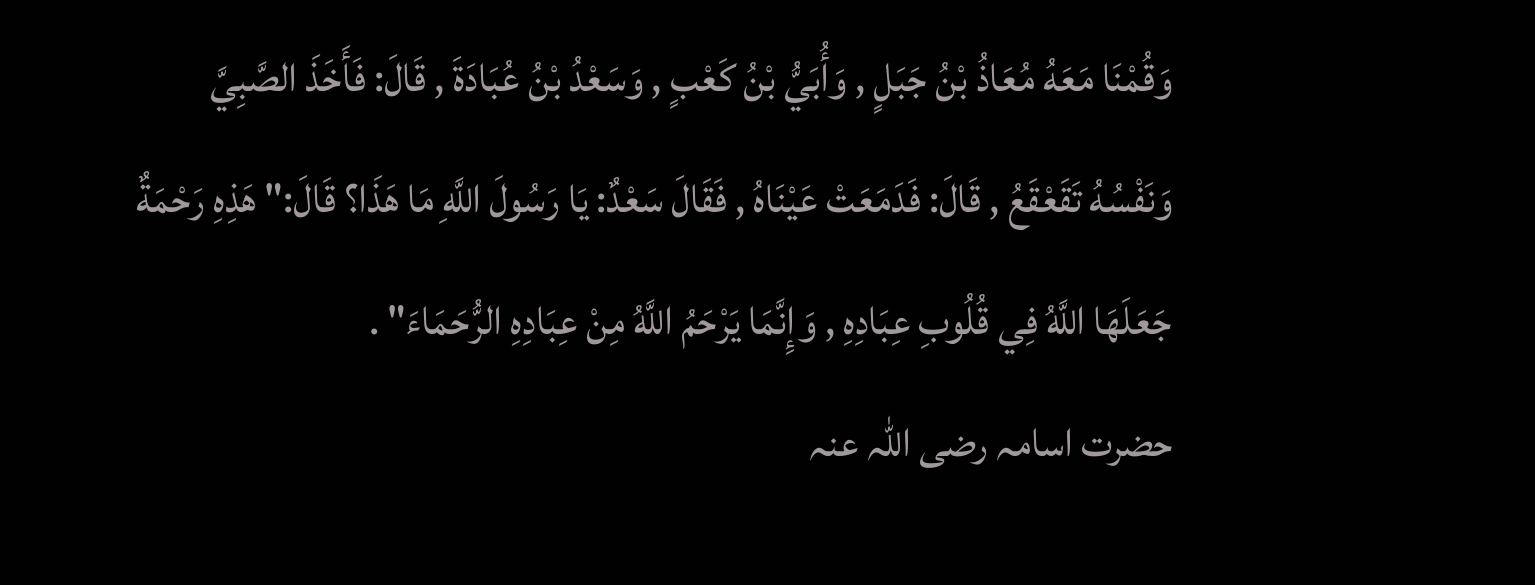وَقُمْنَا مَعَهُ مُعَاذُ بْنُ جَبَلٍ , وَأُبَيُّ بْنُ كَعْبٍ , وَسَعْدُ بْنُ عُبَادَةَ , قَالَ: فَأَخَذَ الصَّبِيَّ وَنَفْسُهُ تَقَعْقَعُ , قَالَ: فَدَمَعَتْ عَيْنَاهُ , فَقَالَ سَعْدٌ: يَا رَسُولَ اللَّهِ مَا هَذَا؟ قَالَ:" هَذِهِ رَحْمَةٌ جَعَلَهَا اللَّهُ فِي قُلُوبِ عِبَادِهِ , وَإِنَّمَا يَرْحَمُ اللَّهُ مِنْ عِبَادِهِ الرُّحَمَاءَ" .
حضرت اسامہ رضی اللہ عنہ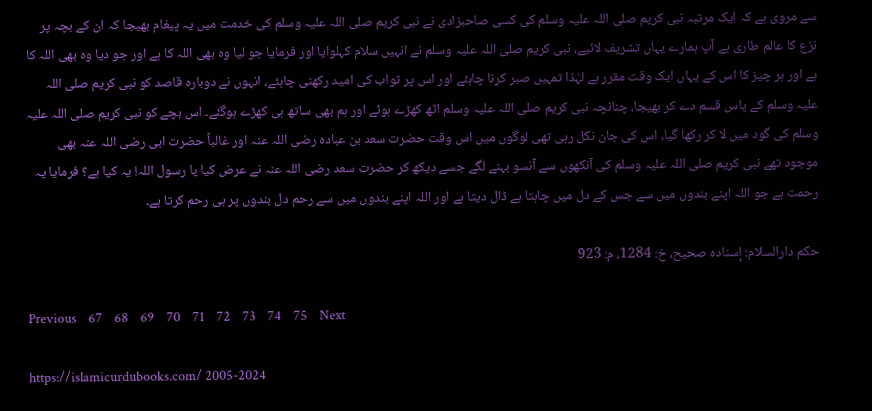سے مروی ہے کہ ایک مرتبہ نبی کریم صلی اللہ علیہ وسلم کی کسی صاحبزادی نے نبی کریم صلی اللہ علیہ وسلم کی خدمت میں یہ پیغام بھیجا کہ ان کے بچہ پر نزع کا عالم طاری ہے آپ ہمارے یہاں تشریف لائیے، نبی کریم صلی اللہ علیہ وسلم نے انہیں سلام کہلوایا اور فرمایا جو لیا وہ بھی اللہ کا ہے اور جو دیا وہ بھی اللہ کا ہے اور ہر چیز کا اس کے یہاں ایک وقت مقرر ہے لہٰذا تمہیں صبر کرنا چاہئے اور اس پر ثواب کی امید رکھنی چاہئے، انہوں نے دوبارہ قاصد کو نبی کریم صلی اللہ علیہ وسلم کے پاس قسم دے کر بھیجا، چنانچہ نبی کریم صلی اللہ علیہ وسلم اٹھ کھڑے ہوئے اور ہم بھی ساتھ ہی کھڑے ہوگئے۔ اس بچے کو نبی کریم صلی اللہ علیہ وسلم کی گود میں لا کر رکھا گیا، اس کی جان نکل رہی تھی لوگوں میں اس وقت حضرت سعد بن عبادہ رضی اللہ عنہ اور غالباً حضرت ابی رضی اللہ عنہ بھی موجود تھے نبی کریم صلی اللہ علیہ وسلم کی آنکھوں سے آنسو بہنے لگے جسے دیکھ کر حضرت سعد رضی اللہ عنہ نے عرض کیا یا رسول اللہ! یہ کیا ہے؟ فرمایا یہ رحمت ہے جو اللہ اپنے بندوں میں سے جس کے دل میں چاہتا ہے ڈال دیتا ہے اور اللہ اپنے بندوں میں سے رحم دل بندوں پر ہی رحم کرتا ہے۔

حكم دارالسلام: إسناده صحيح، خ: 1284، م: 923

Previous    67    68    69    70    71    72    73    74    75    Next

https://islamicurdubooks.com/ 2005-2024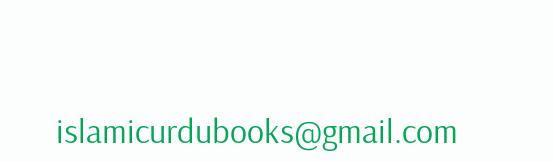islamicurdubooks@gmail.com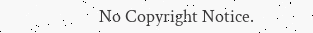No Copyright Notice.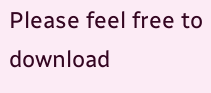Please feel free to download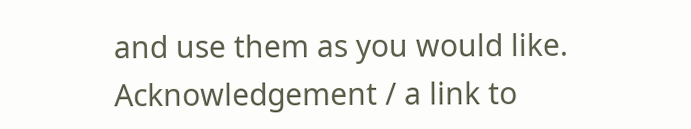and use them as you would like.
Acknowledgement / a link to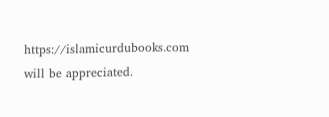https://islamicurdubooks.com will be appreciated.